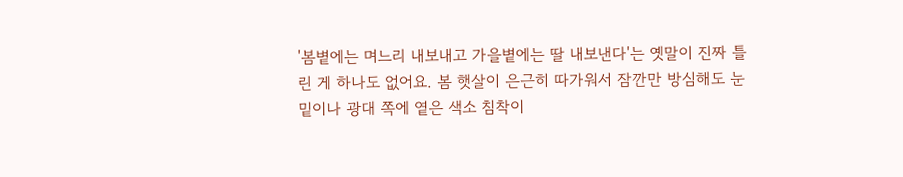'봄볕에는 며느리 내보내고 가을볕에는 딸 내보낸다'는 옛말이 진짜 틀린 게 하나도 없어요. 봄 햇살이 은근히 따가워서 잠깐만 방심해도 눈 밑이나 광대 쪽에 옅은 색소 침착이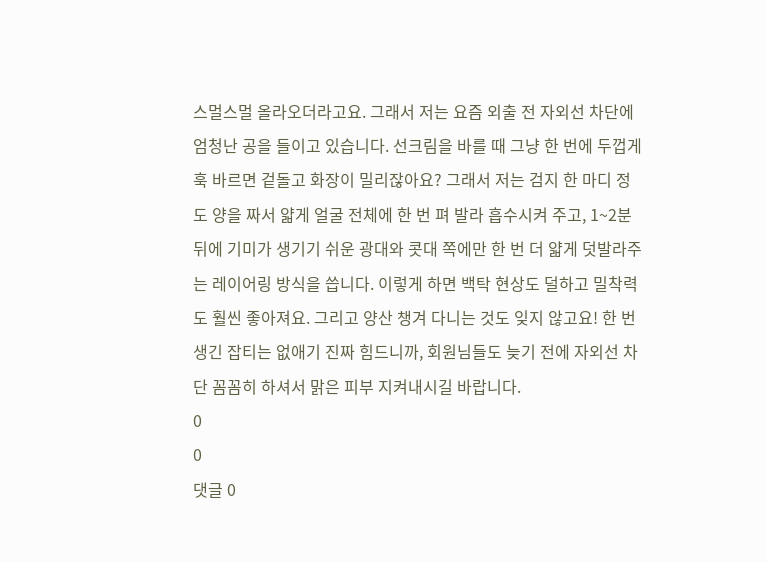스멀스멀 올라오더라고요. 그래서 저는 요즘 외출 전 자외선 차단에 엄청난 공을 들이고 있습니다. 선크림을 바를 때 그냥 한 번에 두껍게 훅 바르면 겉돌고 화장이 밀리잖아요? 그래서 저는 검지 한 마디 정도 양을 짜서 얇게 얼굴 전체에 한 번 펴 발라 흡수시켜 주고, 1~2분 뒤에 기미가 생기기 쉬운 광대와 콧대 쪽에만 한 번 더 얇게 덧발라주는 레이어링 방식을 씁니다. 이렇게 하면 백탁 현상도 덜하고 밀착력도 훨씬 좋아져요. 그리고 양산 챙겨 다니는 것도 잊지 않고요! 한 번 생긴 잡티는 없애기 진짜 힘드니까, 회원님들도 늦기 전에 자외선 차단 꼼꼼히 하셔서 맑은 피부 지켜내시길 바랍니다.
0
0
댓글 0